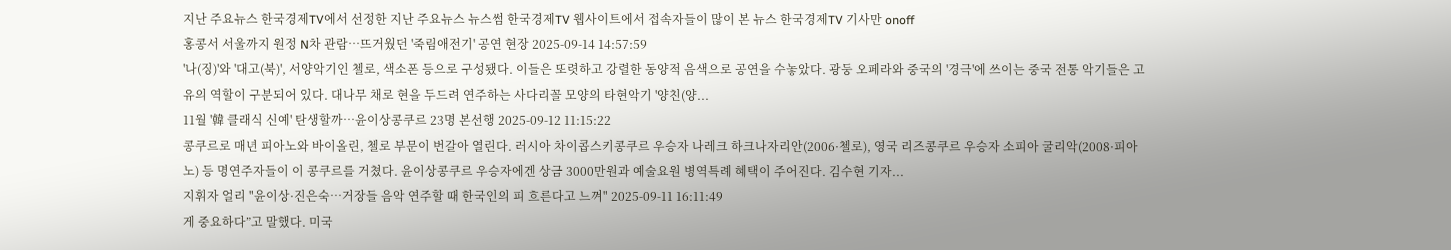지난 주요뉴스 한국경제TV에서 선정한 지난 주요뉴스 뉴스썸 한국경제TV 웹사이트에서 접속자들이 많이 본 뉴스 한국경제TV 기사만 onoff
홍콩서 서울까지 원정 N차 관람…뜨거웠던 '죽림애전기' 공연 현장 2025-09-14 14:57:59
'나(징)'와 '대고(북)', 서양악기인 첼로, 색소폰 등으로 구성됐다. 이들은 또렷하고 강렬한 동양적 음색으로 공연을 수놓았다. 광둥 오페라와 중국의 '경극'에 쓰이는 중국 전통 악기들은 고유의 역할이 구분되어 있다. 대나무 채로 현을 두드려 연주하는 사다리꼴 모양의 타현악기 '양친(양...
11월 '韓 클래식 신예' 탄생할까…윤이상콩쿠르 23명 본선행 2025-09-12 11:15:22
콩쿠르로 매년 피아노와 바이올린, 첼로 부문이 번갈아 열린다. 러시아 차이콥스키콩쿠르 우승자 나레크 하크나자리안(2006·첼로), 영국 리즈콩쿠르 우승자 소피아 굴리악(2008·피아노) 등 명연주자들이 이 콩쿠르를 거쳤다. 윤이상콩쿠르 우승자에겐 상금 3000만원과 예술요원 병역특례 혜택이 주어진다. 김수현 기자...
지휘자 얼리 "윤이상·진은숙…거장들 음악 연주할 때 한국인의 피 흐른다고 느껴" 2025-09-11 16:11:49
게 중요하다”고 말했다. 미국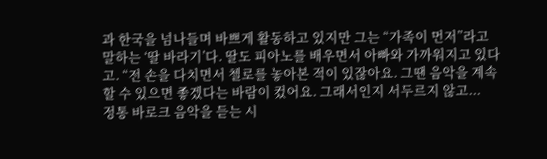과 한국을 넘나들며 바쁘게 활동하고 있지만 그는 “가족이 먼저”라고 말하는 ‘딸 바라기’다. 딸도 피아노를 배우면서 아빠와 가까워지고 있다고. “전 손을 다치면서 첼로를 놓아본 적이 있잖아요. 그땐 음악을 계속할 수 있으면 좋겠다는 바람이 컸어요. 그래서인지 서두르지 않고...
정통 바로크 음악을 듣는 시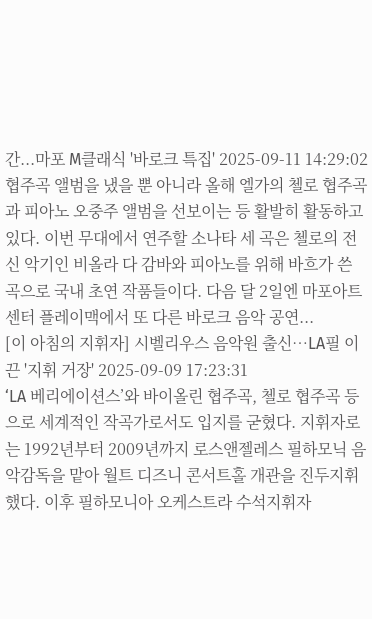간...마포 M클래식 '바로크 특집' 2025-09-11 14:29:02
협주곡 앨범을 냈을 뿐 아니라 올해 엘가의 첼로 협주곡과 피아노 오중주 앨범을 선보이는 등 활발히 활동하고 있다. 이번 무대에서 연주할 소나타 세 곡은 첼로의 전신 악기인 비올라 다 감바와 피아노를 위해 바흐가 쓴 곡으로 국내 초연 작품들이다. 다음 달 2일엔 마포아트센터 플레이맥에서 또 다른 바로크 음악 공연...
[이 아침의 지휘자] 시벨리우스 음악원 출신…LA필 이끈 '지휘 거장' 2025-09-09 17:23:31
‘LA 베리에이션스’와 바이올린 협주곡, 첼로 협주곡 등으로 세계적인 작곡가로서도 입지를 굳혔다. 지휘자로는 1992년부터 2009년까지 로스앤젤레스 필하모닉 음악감독을 맡아 월트 디즈니 콘서트홀 개관을 진두지휘했다. 이후 필하모니아 오케스트라 수석지휘자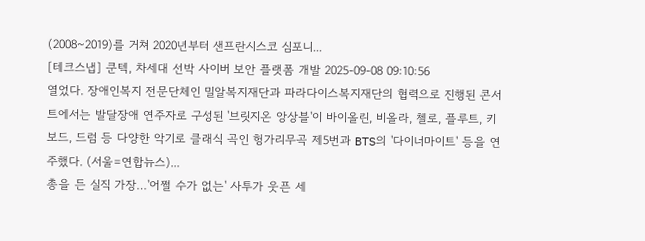(2008~2019)를 거쳐 2020년부터 샌프란시스코 심포니...
[테크스냅] 쿤텍, 차세대 선박 사이버 보안 플랫폼 개발 2025-09-08 09:10:56
열었다. 장애인복지 전문단체인 밀알복지재단과 파라다이스복지재단의 협력으로 진행된 콘서트에서는 발달장애 연주자로 구성된 '브릿지온 앙상블'이 바이올린, 비올라, 첼로, 플루트, 키보드, 드럼 등 다양한 악기로 클래식 곡인 헝가리무곡 제5번과 BTS의 '다이너마이트' 등을 연주했다. (서울=연합뉴스)...
총을 든 실직 가장…'어쩔 수가 없는' 사투가 웃픈 세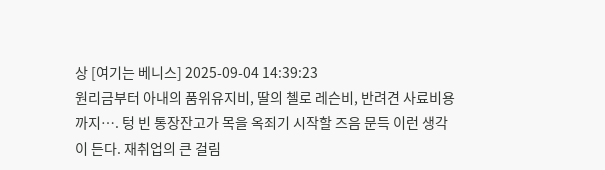상 [여기는 베니스] 2025-09-04 14:39:23
원리금부터 아내의 품위유지비, 딸의 첼로 레슨비, 반려견 사료비용까지…. 텅 빈 통장잔고가 목을 옥죄기 시작할 즈음 문득 이런 생각이 든다. 재취업의 큰 걸림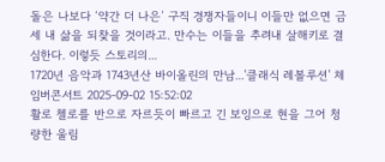돌은 나보다 ‘약간 더 나은’ 구직 경쟁자들이니 이들만 없으면 금세 내 삶을 되찾을 것이라고. 만수는 이들을 추려내 살해키로 결심한다. 이렇듯 스토리의...
1720년 음악과 1743년산 바이올린의 만남...'클래식 레볼루션' 체임버콘서트 2025-09-02 15:52:02
활로 첼로를 반으로 자르듯이 빠르고 긴 보잉으로 현을 그어 청량한 울림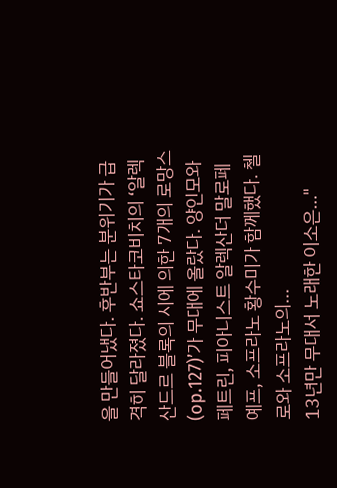을 만들어냈다. 후반부는 분위기가 급격히 달라졌다. 쇼스타코비치의 ‘알렉산드르 블록의 시에 의한 7개의 로망스(op.127)’가 무대에 올랐다. 양인모와 페트린, 피아니스트 알렉산더 말로페예프, 소프라노 황수미가 함께했다. 첼로와 소프라노의...
13년만 무대서 노래한 이소은…"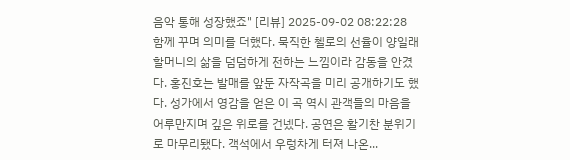음악 통해 성장했죠" [리뷰] 2025-09-02 08:22:28
함께 꾸며 의미를 더했다. 묵직한 첼로의 선율이 양일래 할머니의 삶을 덤덤하게 전하는 느낌이라 감동을 안겼다. 홍진호는 발매를 앞둔 자작곡을 미리 공개하기도 했다. 성가에서 영감을 얻은 이 곡 역시 관객들의 마음을 어루만지며 깊은 위로를 건넸다. 공연은 활기찬 분위기로 마무리됐다. 객석에서 우렁차게 터져 나온...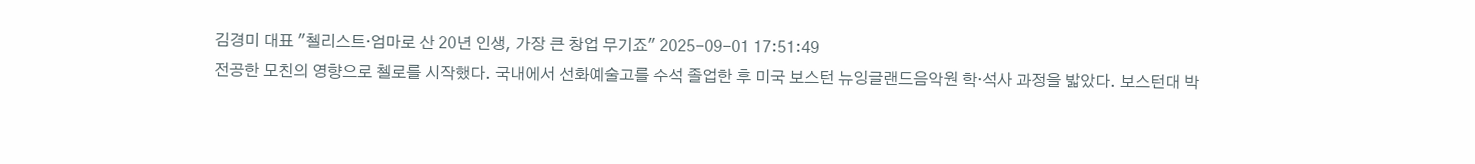김경미 대표 "첼리스트·엄마로 산 20년 인생, 가장 큰 창업 무기죠" 2025-09-01 17:51:49
전공한 모친의 영향으로 첼로를 시작했다. 국내에서 선화예술고를 수석 졸업한 후 미국 보스턴 뉴잉글랜드음악원 학·석사 과정을 밟았다. 보스턴대 박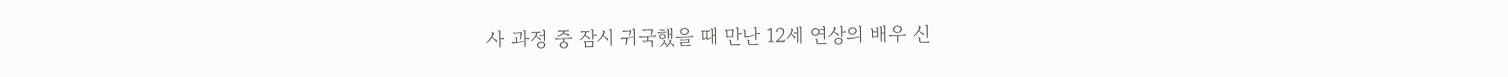사 과정 중 잠시 귀국했을 때 만난 12세 연상의 배우 신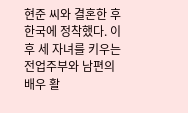현준 씨와 결혼한 후 한국에 정착했다. 이후 세 자녀를 키우는 전업주부와 남편의 배우 활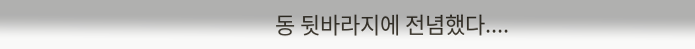동 뒷바라지에 전념했다....